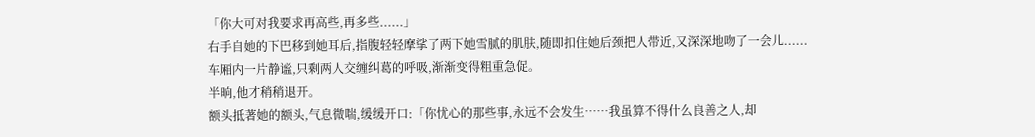「你大可对我要求再高些,再多些......」
右手自她的下巴移到她耳后,指腹轻轻摩挲了两下她雪腻的肌肤,随即扣住她后颈把人带近,又深深地吻了一会儿......
车厢内一片静谧,只剩两人交缠纠葛的呼吸,渐渐变得粗重急促。
半晌,他才稍稍退开。
额头抵著她的额头,气息微喘,缓缓开口:「你忧心的那些事,永远不会发生……我虽算不得什么良善之人,却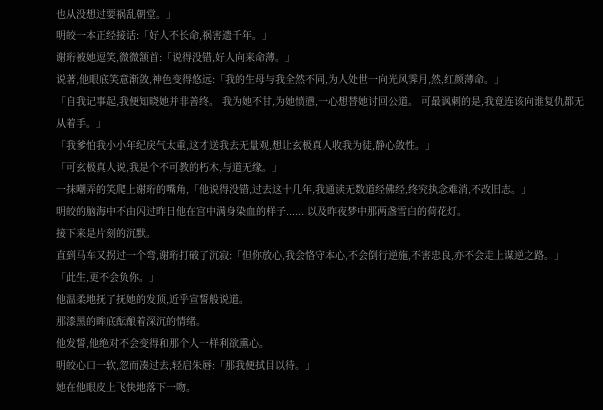也从没想过要祸乱朝堂。」
明皎一本正经接话:「好人不长命,祸害遗千年。」
谢珩被她逗笑,微微颔首:「说得没错,好人向来命薄。」
说著,他眼底笑意渐敛,神色变得悠远:「我的生母与我全然不同,为人处世一向光风霁月,然,红颜薄命。」
「自我记事起,我便知晓她并非善终。 我为她不甘,为她愤懑,一心想替她讨回公道。 可最讽刺的是,我竟连该向谁复仇都无从着手。」
「我爹怕我小小年纪戾气太重,这才送我去无量观,想让玄极真人收我为徒,静心敛性。」
「可玄极真人说,我是个不可教的朽木,与道无缘。」
一抹嘲弄的笑爬上谢珩的嘴角,「他说得没错,过去这十几年,我通读无数道经佛经,终究执念难消,不改旧志。」
明皎的脑海中不由闪过昨日他在宫中满身染血的样子...... 以及昨夜梦中那两盏雪白的荷花灯。
接下来是片刻的沉默。
直到马车又拐过一个弯,谢珩打破了沉寂:「但你放心,我会恪守本心,不会倒行逆施,不害忠良,亦不会走上谋逆之路。」
「此生,更不会负你。」
他温柔地抚了抚她的发顶,近乎宣誓般说道。
那漆黑的眸底酝酿着深沉的情绪。
他发誓,他绝对不会变得和那个人一样利欲熏心。
明皎心口一软,忽而凑过去,轻启朱唇:「那我便拭目以待。」
她在他眼皮上飞快地落下一吻。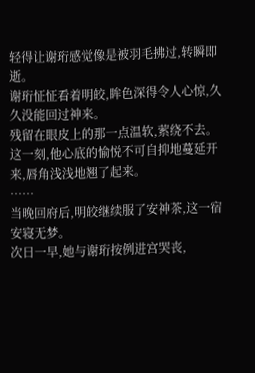轻得让谢珩感觉像是被羽毛拂过,转瞬即逝。
谢珩怔怔看着明皎,眸色深得令人心惊,久久没能回过神来。
残留在眼皮上的那一点温软,萦绕不去。
这一刻,他心底的愉悦不可自抑地蔓延开来,唇角浅浅地翘了起来。
……
当晚回府后,明皎继续服了安神茶,这一宿安寝无梦。
次日一早,她与谢珩按例进宫哭丧,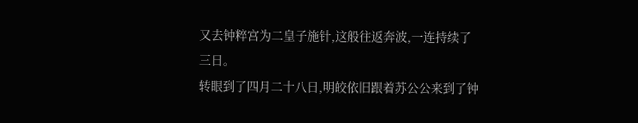又去钟粹宫为二皇子施针,这般往返奔波,一连持续了三日。
转眼到了四月二十八日,明皎依旧跟着苏公公来到了钟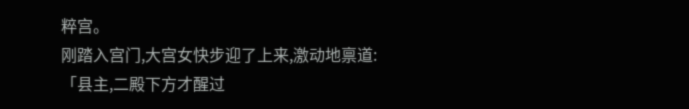粹宫。
刚踏入宫门,大宫女快步迎了上来,激动地禀道:「县主,二殿下方才醒过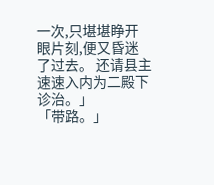一次,只堪堪睁开眼片刻,便又昏迷了过去。 还请县主速速入内为二殿下诊治。」
「带路。」